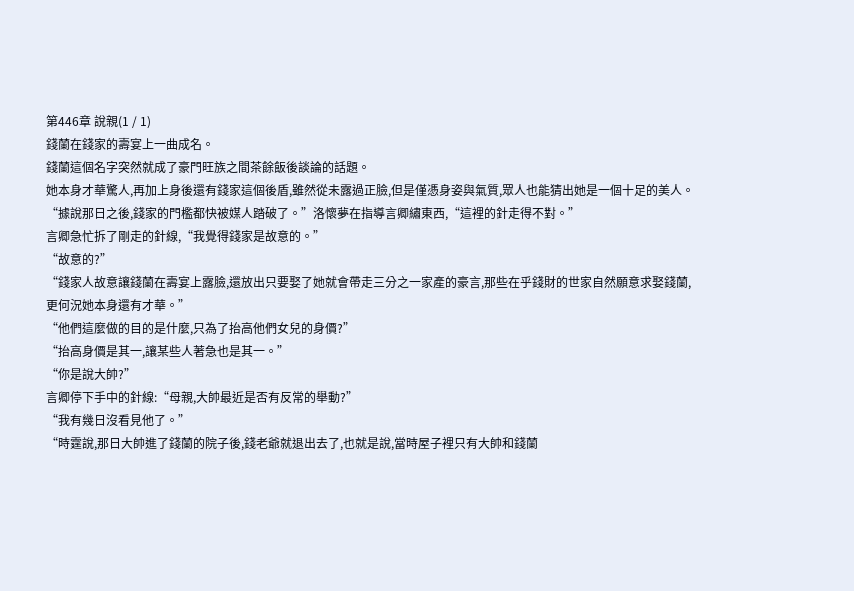第446章 說親(1 / 1)
錢蘭在錢家的壽宴上一曲成名。
錢蘭這個名字突然就成了豪門旺族之間茶餘飯後談論的話題。
她本身才華驚人,再加上身後還有錢家這個後盾,雖然從未露過正臉,但是僅憑身姿與氣質,眾人也能猜出她是一個十足的美人。
“據說那日之後,錢家的門檻都快被媒人踏破了。”洛懷夢在指導言卿繡東西,“這裡的針走得不對。”
言卿急忙拆了剛走的針線,“我覺得錢家是故意的。”
“故意的?”
“錢家人故意讓錢蘭在壽宴上露臉,還放出只要娶了她就會帶走三分之一家產的豪言,那些在乎錢財的世家自然願意求娶錢蘭,更何況她本身還有才華。”
“他們這麼做的目的是什麼,只為了抬高他們女兒的身價?”
“抬高身價是其一,讓某些人著急也是其一。”
“你是說大帥?”
言卿停下手中的針線:“母親,大帥最近是否有反常的舉動?”
“我有幾日沒看見他了。”
“時霆說,那日大帥進了錢蘭的院子後,錢老爺就退出去了,也就是說,當時屋子裡只有大帥和錢蘭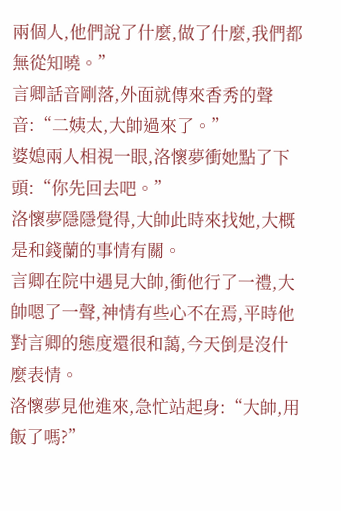兩個人,他們說了什麼,做了什麼,我們都無從知曉。”
言卿話音剛落,外面就傳來香秀的聲音:“二姨太,大帥過來了。”
婆媳兩人相視一眼,洛懷夢衝她點了下頭:“你先回去吧。”
洛懷夢隱隱覺得,大帥此時來找她,大概是和錢蘭的事情有關。
言卿在院中遇見大帥,衝他行了一禮,大帥嗯了一聲,神情有些心不在焉,平時他對言卿的態度還很和藹,今天倒是沒什麼表情。
洛懷夢見他進來,急忙站起身:“大帥,用飯了嗎?”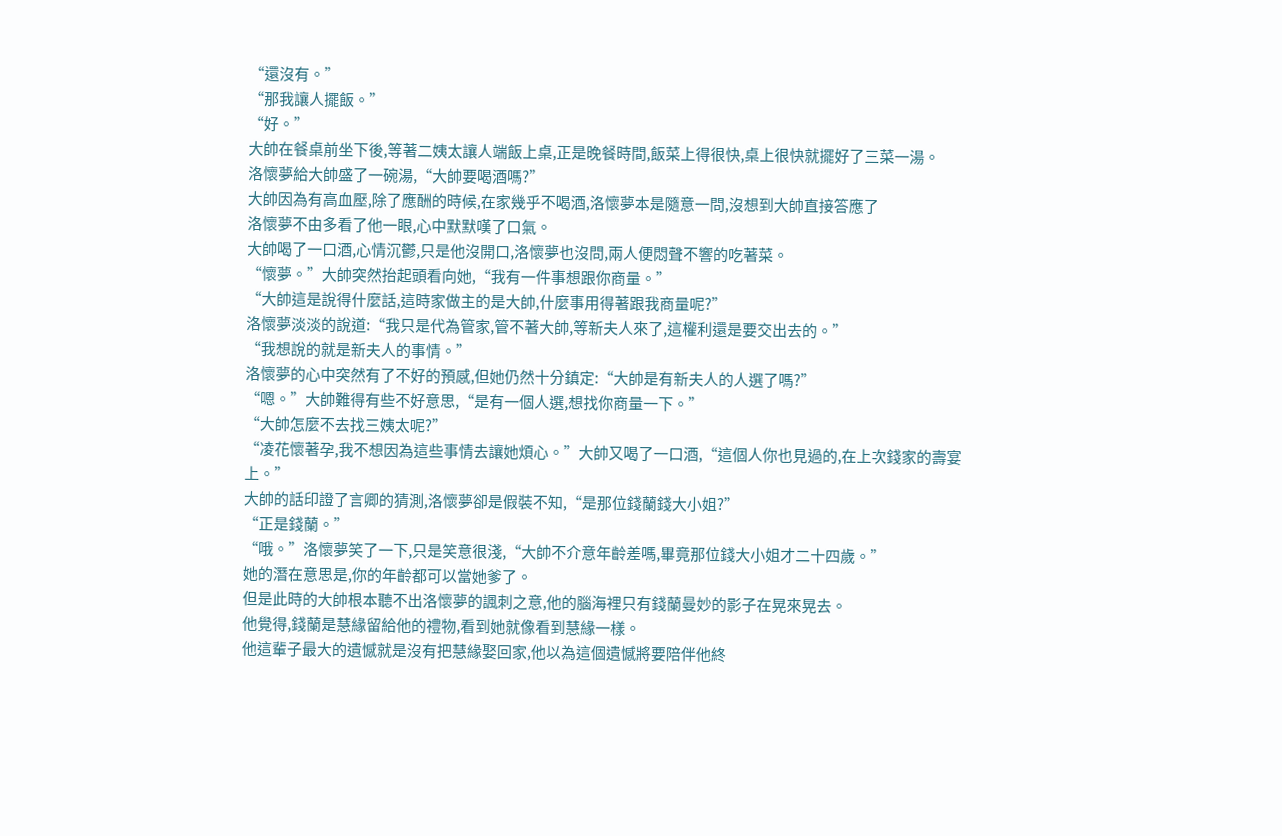“還沒有。”
“那我讓人擺飯。”
“好。”
大帥在餐桌前坐下後,等著二姨太讓人端飯上桌,正是晚餐時間,飯菜上得很快,桌上很快就擺好了三菜一湯。
洛懷夢給大帥盛了一碗湯,“大帥要喝酒嗎?”
大帥因為有高血壓,除了應酬的時候,在家幾乎不喝酒,洛懷夢本是隨意一問,沒想到大帥直接答應了
洛懷夢不由多看了他一眼,心中默默嘆了口氣。
大帥喝了一口酒,心情沉鬱,只是他沒開口,洛懷夢也沒問,兩人便悶聲不響的吃著菜。
“懷夢。”大帥突然抬起頭看向她,“我有一件事想跟你商量。”
“大帥這是說得什麼話,這時家做主的是大帥,什麼事用得著跟我商量呢?”
洛懷夢淡淡的說道:“我只是代為管家,管不著大帥,等新夫人來了,這權利還是要交出去的。”
“我想說的就是新夫人的事情。”
洛懷夢的心中突然有了不好的預感,但她仍然十分鎮定:“大帥是有新夫人的人選了嗎?”
“嗯。”大帥難得有些不好意思,“是有一個人選,想找你商量一下。”
“大帥怎麼不去找三姨太呢?”
“凌花懷著孕,我不想因為這些事情去讓她煩心。”大帥又喝了一口酒,“這個人你也見過的,在上次錢家的壽宴上。”
大帥的話印證了言卿的猜測,洛懷夢卻是假裝不知,“是那位錢蘭錢大小姐?”
“正是錢蘭。”
“哦。”洛懷夢笑了一下,只是笑意很淺,“大帥不介意年齡差嗎,畢竟那位錢大小姐才二十四歲。”
她的潛在意思是,你的年齡都可以當她爹了。
但是此時的大帥根本聽不出洛懷夢的諷刺之意,他的腦海裡只有錢蘭曼妙的影子在晃來晃去。
他覺得,錢蘭是慧緣留給他的禮物,看到她就像看到慧緣一樣。
他這輩子最大的遺憾就是沒有把慧緣娶回家,他以為這個遺憾將要陪伴他終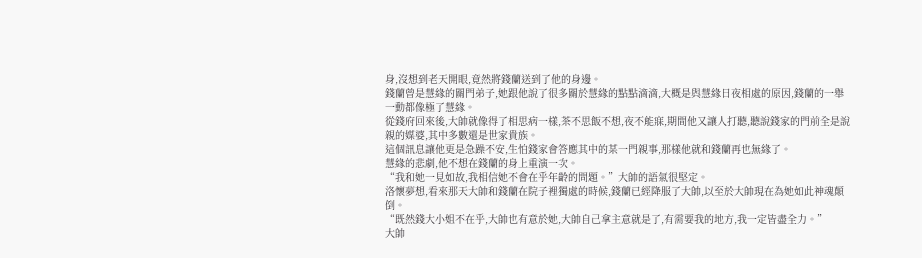身,沒想到老天開眼,竟然將錢蘭送到了他的身邊。
錢蘭曾是慧緣的關門弟子,她跟他說了很多關於慧緣的點點滴滴,大概是與慧緣日夜相處的原因,錢蘭的一舉一動都像極了慧緣。
從錢府回來後,大帥就像得了相思病一樣,茶不思飯不想,夜不能寐,期間他又讓人打聽,聽說錢家的門前全是說親的媒婆,其中多數還是世家貴族。
這個訊息讓他更是急躁不安,生怕錢家會答應其中的某一門親事,那樣他就和錢蘭再也無緣了。
慧緣的悲劇,他不想在錢蘭的身上重演一次。
“我和她一見如故,我相信她不會在乎年齡的問題。”大帥的語氣很堅定。
洛懷夢想,看來那天大帥和錢蘭在院子裡獨處的時候,錢蘭已經降服了大帥,以至於大帥現在為她如此神魂顛倒。
“既然錢大小姐不在乎,大帥也有意於她,大帥自己拿主意就是了,有需要我的地方,我一定皆盡全力。”
大帥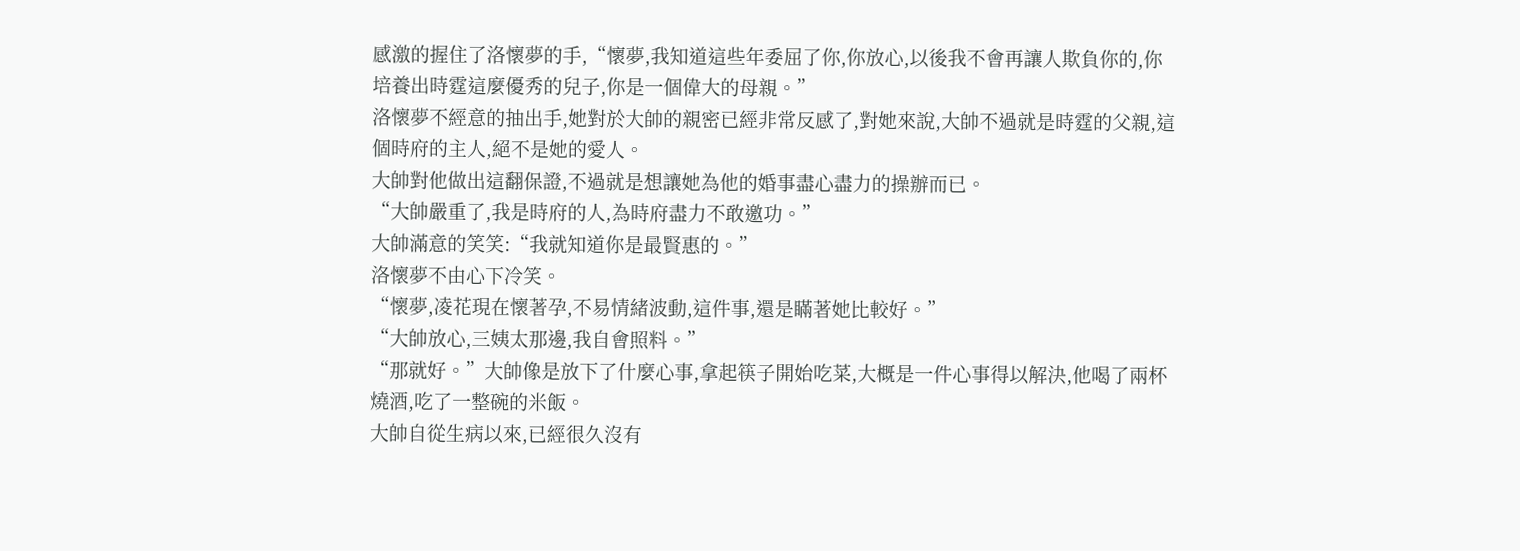感激的握住了洛懷夢的手,“懷夢,我知道這些年委屈了你,你放心,以後我不會再讓人欺負你的,你培養出時霆這麼優秀的兒子,你是一個偉大的母親。”
洛懷夢不經意的抽出手,她對於大帥的親密已經非常反感了,對她來說,大帥不過就是時霆的父親,這個時府的主人,絕不是她的愛人。
大帥對他做出這翻保證,不過就是想讓她為他的婚事盡心盡力的操辦而已。
“大帥嚴重了,我是時府的人,為時府盡力不敢邀功。”
大帥滿意的笑笑:“我就知道你是最賢惠的。”
洛懷夢不由心下冷笑。
“懷夢,凌花現在懷著孕,不易情緒波動,這件事,還是瞞著她比較好。”
“大帥放心,三姨太那邊,我自會照料。”
“那就好。”大帥像是放下了什麼心事,拿起筷子開始吃菜,大概是一件心事得以解決,他喝了兩杯燒酒,吃了一整碗的米飯。
大帥自從生病以來,已經很久沒有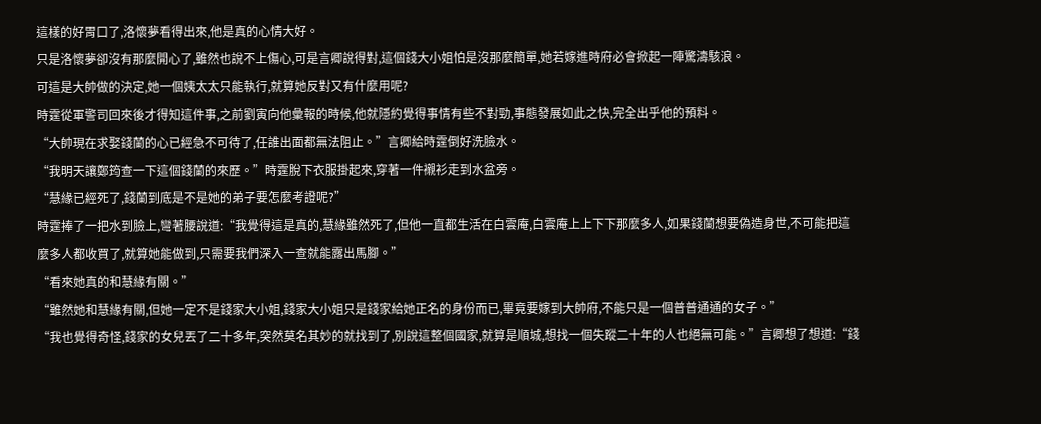這樣的好胃口了,洛懷夢看得出來,他是真的心情大好。
只是洛懷夢卻沒有那麼開心了,雖然也說不上傷心,可是言卿說得對,這個錢大小姐怕是沒那麼簡單,她若嫁進時府必會掀起一陣驚濤駭浪。
可這是大帥做的決定,她一個姨太太只能執行,就算她反對又有什麼用呢?
時霆從軍警司回來後才得知這件事,之前劉寅向他彙報的時候,他就隱約覺得事情有些不對勁,事態發展如此之快,完全出乎他的預料。
“大帥現在求娶錢蘭的心已經急不可待了,任誰出面都無法阻止。”言卿給時霆倒好洗臉水。
“我明天讓鄭筠查一下這個錢蘭的來歷。”時霆脫下衣服掛起來,穿著一件襯衫走到水盆旁。
“慧緣已經死了,錢蘭到底是不是她的弟子要怎麼考證呢?”
時霆捧了一把水到臉上,彎著腰說道:“我覺得這是真的,慧緣雖然死了,但他一直都生活在白雲庵,白雲庵上上下下那麼多人,如果錢蘭想要偽造身世,不可能把這麼多人都收買了,就算她能做到,只需要我們深入一查就能露出馬腳。”
“看來她真的和慧緣有關。”
“雖然她和慧緣有關,但她一定不是錢家大小姐,錢家大小姐只是錢家給她正名的身份而已,畢竟要嫁到大帥府,不能只是一個普普通通的女子。”
“我也覺得奇怪,錢家的女兒丟了二十多年,突然莫名其妙的就找到了,別說這整個國家,就算是順城,想找一個失蹤二十年的人也絕無可能。”言卿想了想道:“錢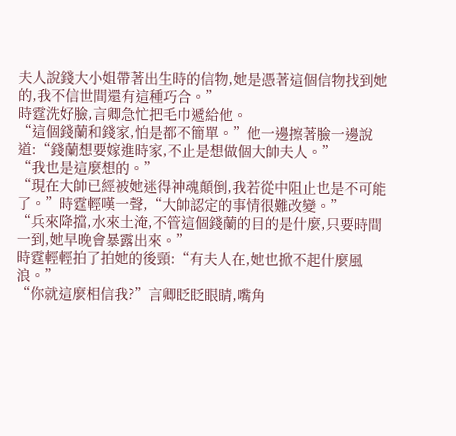夫人說錢大小姐帶著出生時的信物,她是憑著這個信物找到她的,我不信世間還有這種巧合。”
時霆洗好臉,言卿急忙把毛巾遞給他。
“這個錢蘭和錢家,怕是都不簡單。”他一邊擦著臉一邊說道:“錢蘭想要嫁進時家,不止是想做個大帥夫人。”
“我也是這麼想的。”
“現在大帥已經被她迷得神魂顛倒,我若從中阻止也是不可能了。”時霆輕嘆一聲,“大帥認定的事情很難改變。”
“兵來降擋,水來土淹,不管這個錢蘭的目的是什麼,只要時間一到,她早晚會暴露出來。”
時霆輕輕拍了拍她的後頸:“有夫人在,她也掀不起什麼風浪。”
“你就這麼相信我?”言卿眨眨眼睛,嘴角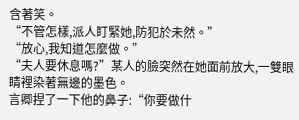含著笑。
“不管怎樣,派人盯緊她,防犯於未然。”
“放心,我知道怎麼做。”
“夫人要休息嗎?”某人的臉突然在她面前放大,一雙眼睛裡染著無邊的墨色。
言卿捏了一下他的鼻子:“你要做什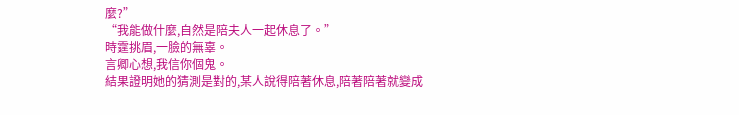麼?”
“我能做什麼,自然是陪夫人一起休息了。”
時霆挑眉,一臉的無辜。
言卿心想,我信你個鬼。
結果證明她的猜測是對的,某人說得陪著休息,陪著陪著就變成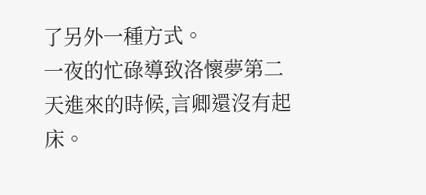了另外一種方式。
一夜的忙碌導致洛懷夢第二天進來的時候,言卿還沒有起床。